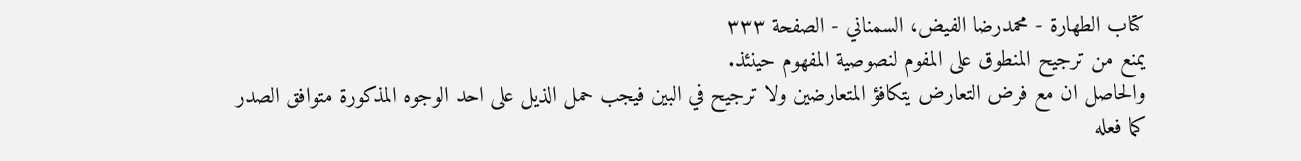كتاب الطهارة - محمدرضا الفيض، السمناني - الصفحة ٣٣٣
يمنع من ترجيح المنطوق على المفوم لنصوصية المفهوم حينئذ.
والحاصل ان مع فرض التعارض يتكافؤ المتعارضين ولا ترجيح في البين فيجب حمل الذيل على احد الوجوه المذكورة متوافق الصدر كما فعله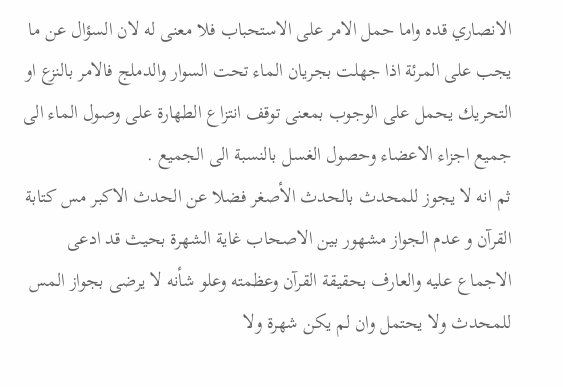الانصاري قده واما حمل الامر على الاستحباب فلا معنى له لان السؤال عن ما يجب على المرئة اذا جهلت بجريان الماء تحت السوار والدملج فالامر بالنزع او التحريك يحمل على الوجوب بمعنى توقف انتزاع الطهارة على وصول الماء الى جميع اجزاء الاعضاء وحصول الغسل بالنسبة الى الجميع .
ثم انه لا يجوز للمحدث بالحدث الأصغر فضلا عن الحدث الاكبر مس كتابة القرآن و عدم الجواز مشهور بين الاصحاب غاية الشهرة بحيث قد ادعى الاجماع عليه والعارف بحقيقة القرآن وعظمته وعلو شأنه لا يرضى بجواز المس للمحدث ولا يحتمل وان لم يكن شهرة ولا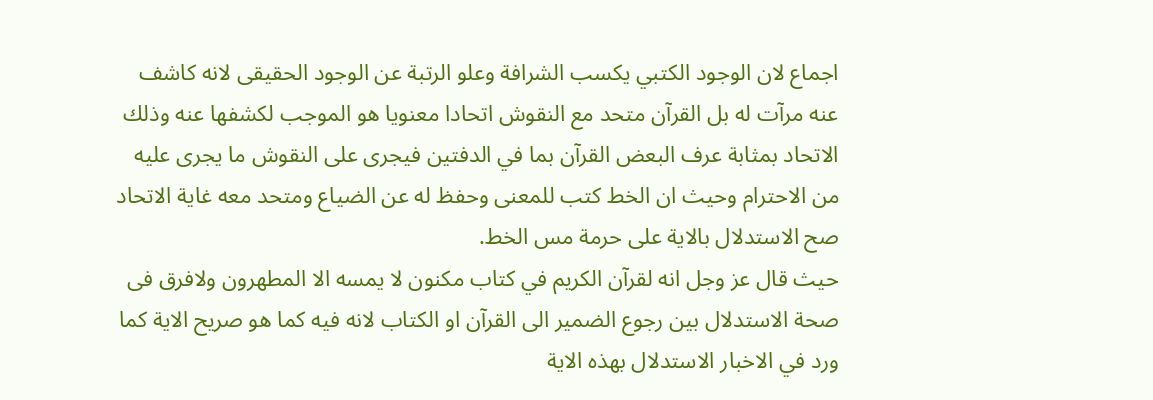اجماع لان الوجود الكتبي يكسب الشرافة وعلو الرتبة عن الوجود الحقيقى لانه كاشف عنه مرآت له بل القرآن متحد مع النقوش اتحادا معنويا هو الموجب لكشفها عنه وذلك الاتحاد بمثابة عرف البعض القرآن بما في الدفتين فيجرى على النقوش ما يجرى عليه من الاحترام وحيث ان الخط كتب للمعنى وحفظ له عن الضياع ومتحد معه غاية الاتحاد صح الاستدلال بالاية على حرمة مس الخط.
حيث قال عز وجل انه لقرآن الكريم في كتاب مكنون لا يمسه الا المطهرون ولافرق فى صحة الاستدلال بين رجوع الضمير الى القرآن او الكتاب لانه فيه كما هو صريح الاية كما ورد في الاخبار الاستدلال بهذه الاية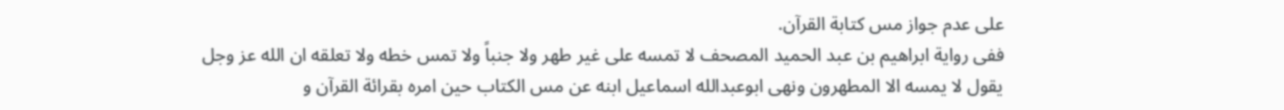على عدم جواز مس كتابة القرآن.
ففى رواية ابراهيم بن عبد الحميد المصحف لا تمسه على غير طهر ولا جنباً ولا تمس خطه ولا تعلقه ان الله عز وجل يقول لا يمسه الا المطهرون ونهى ابوعبدالله اسماعيل ابنه عن مس الكتاب حين امره بقرائة القرآن و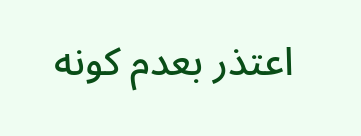اعتذر بعدم كونه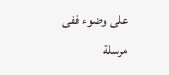على وضوء ففى مرسلة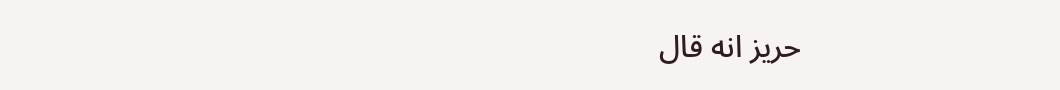حريز انه قال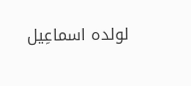لولده اسماعِیل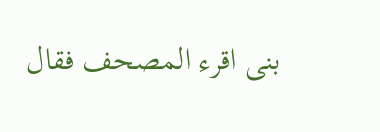بنى اقرء المصحف فقال